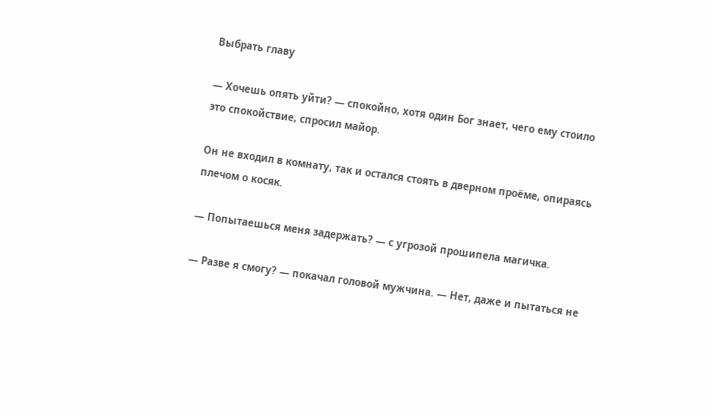Выбрать главу

— Хочешь опять уйти? — спокойно, хотя один Бог знает, чего ему стоило это спокойствие, спросил майор.

Он не входил в комнату, так и остался стоять в дверном проёме, опираясь плечом о косяк.

— Попытаешься меня задержать? — с угрозой прошипела магичка.

— Разве я смогу? — покачал головой мужчина. — Нет, даже и пытаться не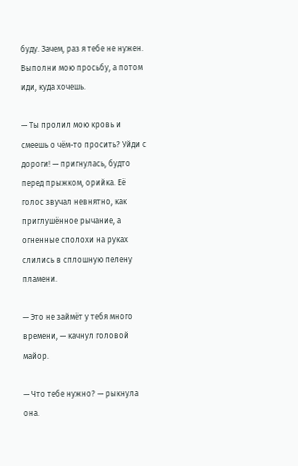буду. Зачем, раз я тебе не нужен. Выполни мою просьбу, а потом иди, куда хочешь.

— Ты пролил мою кровь и смеешь о чём-то просить? Уйди с дороги! — пригнулась, будто перед прыжком, орийка. Её голос звучал невнятно, как приглушённое рычание, а огненные сполохи на руках слились в сплошную пелену пламени.

— Это не займёт у тебя много времени, — качнул головой майор.

— Что тебе нужно? — рыкнула она.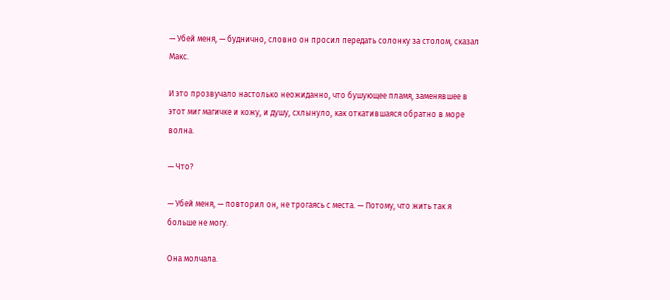— Убей меня, — буднично, словно он просил передать солонку за столом, сказал Макс.

И это прозвучало настолько неожиданно, что бушующее пламя, заменявшее в этот миг магичке и кожу, и душу, схлынуло, как откатившаяся обратно в море волна.

— Что?

— Убей меня, — повторил он, не трогаясь с места. — Потому, что жить так я больше не могу.

Она молчала.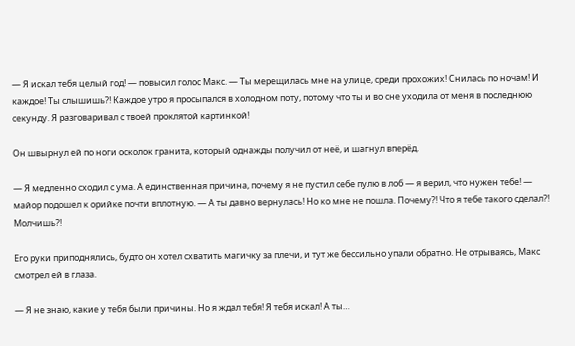— Я искал тебя целый год! — повысил голос Макс. — Ты мерещилась мне на улице, среди прохожих! Снилась по ночам! И каждое! Ты слышишь?! Каждое утро я просыпался в холодном поту, потому что ты и во сне уходила от меня в последнюю секунду. Я разговаривал с твоей проклятой картинкой!

Он швырнул ей по ноги осколок гранита, который однажды получил от неё, и шагнул вперёд.

— Я медленно сходил с ума. А единственная причина, почему я не пустил себе пулю в лоб — я верил, что нужен тебе! — майор подошел к орийке почти вплотную. — А ты давно вернулась! Но ко мне не пошла. Почему?! Что я тебе такого сделал?! Молчишь?!

Его руки приподнялись, будто он хотел схватить магичку за плечи, и тут же бессильно упали обратно. Не отрываясь, Макс смотрел ей в глаза.

— Я не знаю, какие у тебя были причины. Но я ждал тебя! Я тебя искал! А ты…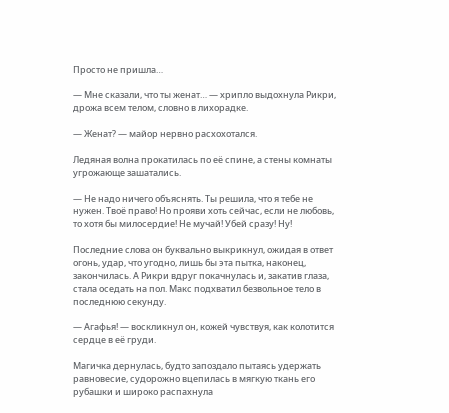Просто не пришла…

— Мне сказали, что ты женат… — хрипло выдохнула Рикри, дрожа всем телом, словно в лихорадке.

— Женат? — майор нервно расхохотался.

Ледяная волна прокатилась по её спине, а стены комнаты угрожающе зашатались.

— Не надо ничего объяснять. Ты решила, что я тебе не нужен. Твоё право! Но прояви хоть сейчас, если не любовь, то хотя бы милосердие! Не мучай! Убей сразу! Ну!

Последние слова он буквально выкрикнул, ожидая в ответ огонь, удар, что угодно, лишь бы эта пытка, наконец, закончилась. А Рикри вдруг покачнулась и, закатив глаза, стала оседать на пол. Макс подхватил безвольное тело в последнюю секунду.

— Агафья! — воскликнул он, кожей чувствуя, как колотится сердце в её груди.

Магичка дернулась, будто запоздало пытаясь удержать равновесие, судорожно вцепилась в мягкую ткань его рубашки и широко распахнула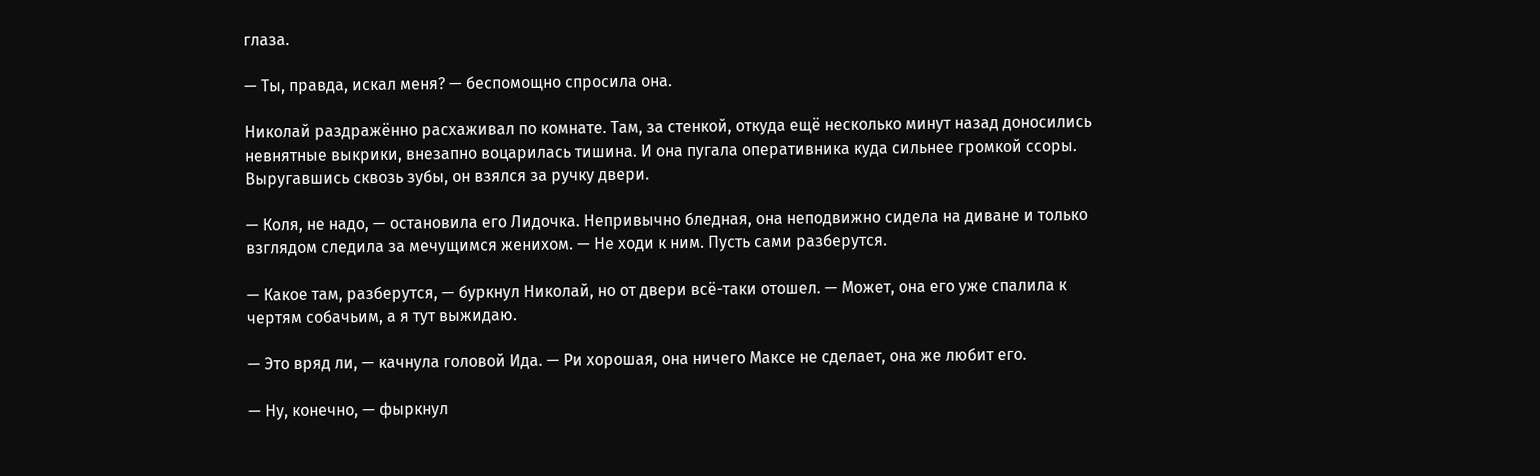глаза.

— Ты, правда, искал меня? — беспомощно спросила она.

Николай раздражённо расхаживал по комнате. Там, за стенкой, откуда ещё несколько минут назад доносились невнятные выкрики, внезапно воцарилась тишина. И она пугала оперативника куда сильнее громкой ссоры. Выругавшись сквозь зубы, он взялся за ручку двери.

— Коля, не надо, — остановила его Лидочка. Непривычно бледная, она неподвижно сидела на диване и только взглядом следила за мечущимся женихом. — Не ходи к ним. Пусть сами разберутся.

— Какое там, разберутся, — буркнул Николай, но от двери всё-таки отошел. — Может, она его уже спалила к чертям собачьим, а я тут выжидаю.

— Это вряд ли, — качнула головой Ида. — Ри хорошая, она ничего Максе не сделает, она же любит его.

— Ну, конечно, — фыркнул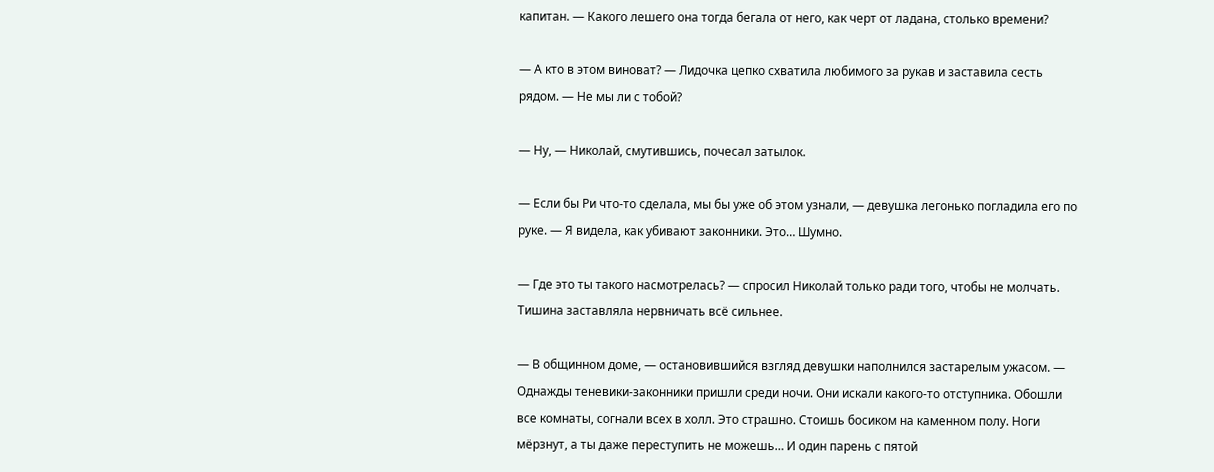капитан. — Какого лешего она тогда бегала от него, как черт от ладана, столько времени?

— А кто в этом виноват? — Лидочка цепко схватила любимого за рукав и заставила сесть рядом. — Не мы ли с тобой?

— Ну, — Николай, смутившись, почесал затылок.

— Если бы Ри что-то сделала, мы бы уже об этом узнали, — девушка легонько погладила его по руке. — Я видела, как убивают законники. Это… Шумно.

— Где это ты такого насмотрелась? — спросил Николай только ради того, чтобы не молчать. Тишина заставляла нервничать всё сильнее.

— В общинном доме, — остановившийся взгляд девушки наполнился застарелым ужасом. — Однажды теневики-законники пришли среди ночи. Они искали какого-то отступника. Обошли все комнаты, согнали всех в холл. Это страшно. Стоишь босиком на каменном полу. Ноги мёрзнут, а ты даже переступить не можешь… И один парень с пятой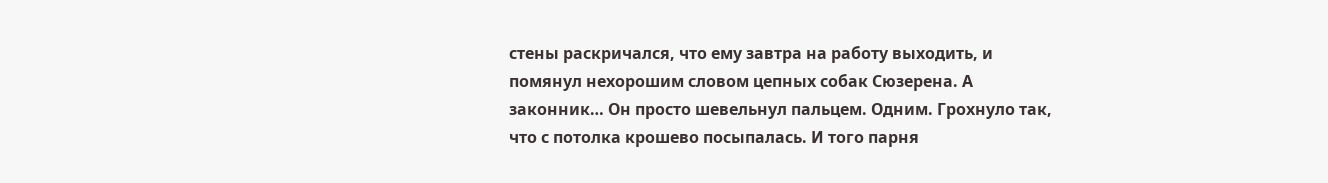стены раскричался, что ему завтра на работу выходить, и помянул нехорошим словом цепных собак Сюзерена. А законник… Он просто шевельнул пальцем. Одним. Грохнуло так, что с потолка крошево посыпалась. И того парня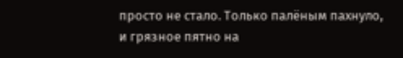просто не стало. Только палёным пахнуло, и грязное пятно на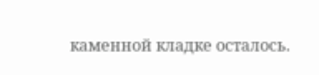каменной кладке осталось.